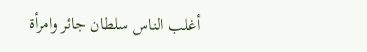أغلب الناس سلطان جائر وامرأة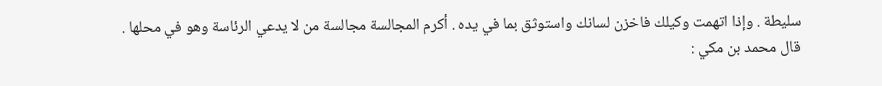سليطة . وإذا اتهمت وكيلك فاخزن لسانك واستوثق بما في يده . أكرم المجالسة مجالسة من لا يدعي الرئاسة وهو في محلها .
قال محمد بن مكي :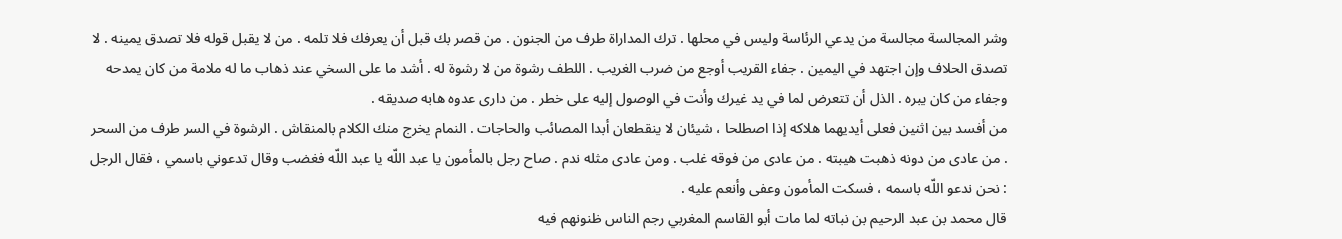وشر المجالسة مجالسة من يدعي الرئاسة وليس في محلها . ترك المداراة طرف من الجنون . من قصر بك قبل أن يعرفك فلا تلمه . من لا يقبل قوله فلا تصدق يمينه . لا تصدق الحلاف وإن اجتهد في اليمين . جفاء القريب أوجع من ضرب الغريب . اللطف رشوة من لا رشوة له . أشد ما على السخي عند ذهاب ما له ملامة من كان يمدحه وجفاء من كان يبره . الذل أن تتعرض لما في يد غيرك وأنت في الوصول إليه على خطر . من دارى عدوه هابه صديقه .
من أفسد بين اثنين فعلى أيديهما هلاكه إذا اصطلحا ، شيئان لا ينقطعان أبدا المصائب والحاجات . النمام يخرج منك الكلام بالمنقاش . الرشوة في السر طرف من السحر . من عادى من دونه ذهبت هيبته . من عادى من فوقه غلب . ومن عادى مثله ندم . صاح رجل بالمأمون يا عبد اللّه يا عبد اللّه فغضب وقال تدعوني باسمي ، فقال الرجل : نحن ندعو اللّه باسمه ، فسكت المأمون وعفى وأنعم عليه .
قال محمد بن عبد الرحيم بن نباته لما مات أبو القاسم المغربي رجم الناس ظنونهم فيه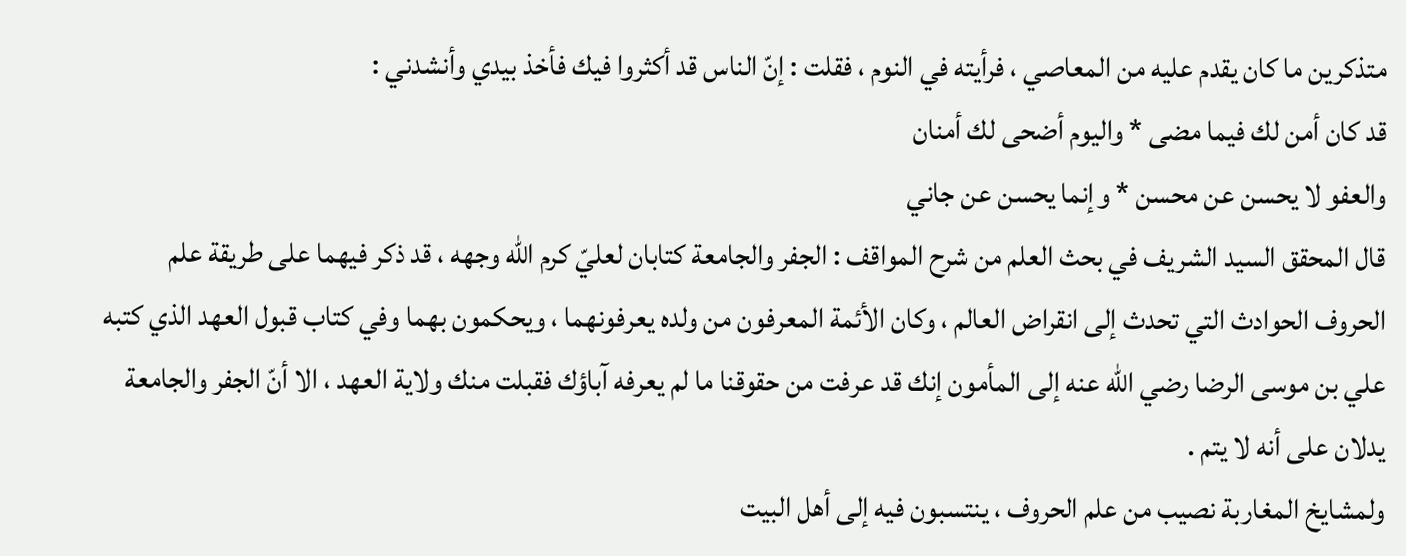متذكرين ما كان يقدم عليه من المعاصي ، فرأيته في النوم ، فقلت : إنّ الناس قد أكثروا فيك فأخذ بيدي وأنشدني :
قد كان أمن لك فيما مضى * واليوم أضحى لك أمنان
والعفو لا يحسن عن محسن * وإنما يحسن عن جاني
قال المحقق السيد الشريف في بحث العلم من شرح المواقف : الجفر والجامعة كتابان لعليّ كرم اللّه وجهه ، قد ذكر فيهما على طريقة علم الحروف الحوادث التي تحدث إلى انقراض العالم ، وكان الأئمة المعرفون من ولده يعرفونهما ، ويحكمون بهما وفي كتاب قبول العهد الذي كتبه علي بن موسى الرضا رضي اللّه عنه إلى المأمون إنك قد عرفت من حقوقنا ما لم يعرفه آباؤك فقبلت منك ولاية العهد ، الا أنّ الجفر والجامعة يدلان على أنه لا يتم .
ولمشايخ المغاربة نصيب من علم الحروف ، ينتسبون فيه إلى أهل البيت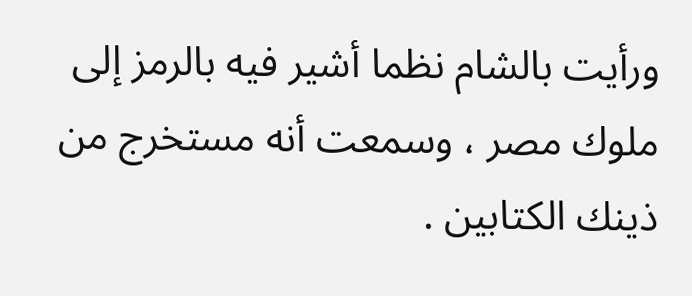ورأيت بالشام نظما أشير فيه بالرمز إلى ملوك مصر ، وسمعت أنه مستخرج من ذينك الكتابين .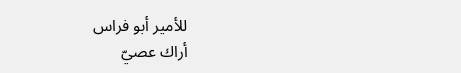للأمير أبو فراس
أراك عصيّ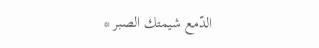الدّمع شيمتك الصبر *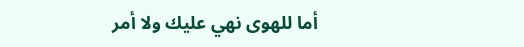أما للهوى نهي عليك ولا أمر